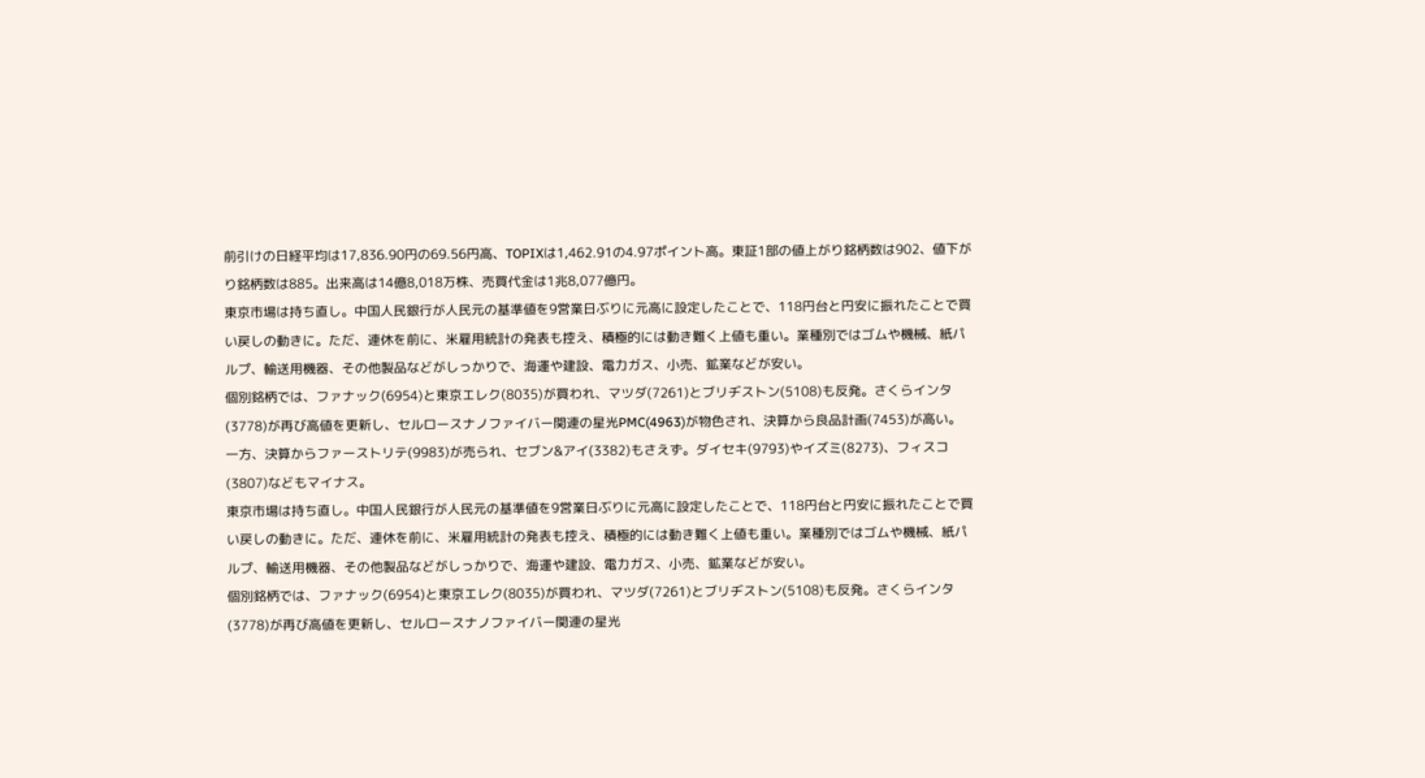前引けの日経平均は17,836.90円の69.56円高、TOPIXは1,462.91の4.97ポイント高。東証1部の値上がり銘柄数は902、値下がり銘柄数は885。出来高は14億8,018万株、売買代金は1兆8,077億円。
東京市場は持ち直し。中国人民銀行が人民元の基準値を9営業日ぶりに元高に設定したことで、118円台と円安に振れたことで買い戻しの動きに。ただ、連休を前に、米雇用統計の発表も控え、積極的には動き難く上値も重い。業種別ではゴムや機械、紙パルプ、輸送用機器、その他製品などがしっかりで、海運や建設、電力ガス、小売、鉱業などが安い。
個別銘柄では、ファナック(6954)と東京エレク(8035)が買われ、マツダ(7261)とブリヂストン(5108)も反発。さくらインタ(3778)が再び高値を更新し、セルロースナノファイバー関連の星光PMC(4963)が物色され、決算から良品計画(7453)が高い。
一方、決算からファーストリテ(9983)が売られ、セブン&アイ(3382)もさえず。ダイセキ(9793)やイズミ(8273)、フィスコ(3807)などもマイナス。
東京市場は持ち直し。中国人民銀行が人民元の基準値を9営業日ぶりに元高に設定したことで、118円台と円安に振れたことで買い戻しの動きに。ただ、連休を前に、米雇用統計の発表も控え、積極的には動き難く上値も重い。業種別ではゴムや機械、紙パルプ、輸送用機器、その他製品などがしっかりで、海運や建設、電力ガス、小売、鉱業などが安い。
個別銘柄では、ファナック(6954)と東京エレク(8035)が買われ、マツダ(7261)とブリヂストン(5108)も反発。さくらインタ(3778)が再び高値を更新し、セルロースナノファイバー関連の星光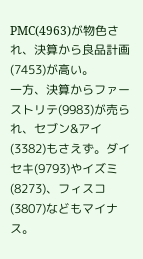PMC(4963)が物色され、決算から良品計画(7453)が高い。
一方、決算からファーストリテ(9983)が売られ、セブン&アイ(3382)もさえず。ダイセキ(9793)やイズミ(8273)、フィスコ(3807)などもマイナス。